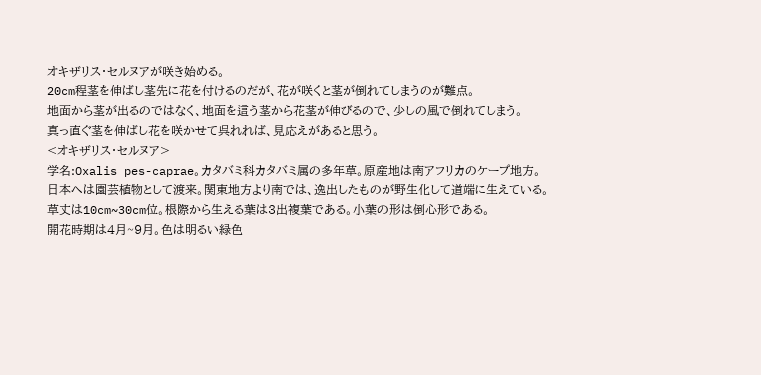オキザリス・セルヌアが咲き始める。
20cm程茎を伸ばし茎先に花を付けるのだが、花が咲くと茎が倒れてしまうのが難点。
地面から茎が出るのではなく、地面を這う茎から花茎が伸びるので、少しの風で倒れてしまう。
真っ直ぐ茎を伸ばし花を咲かせて呉れれば、見応えがあると思う。
<オキザリス・セルヌア>
学名:Oxalis pes-caprae。カタバミ科カタバミ属の多年草。原産地は南アフリカのケープ地方。
日本へは園芸植物として渡来。関東地方より南では、逸出したものが野生化して道端に生えている。
草丈は10cm~30cm位。根際から生える葉は3出複葉である。小葉の形は倒心形である。
開花時期は4月~9月。色は明るい緑色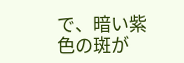で、暗い紫色の斑が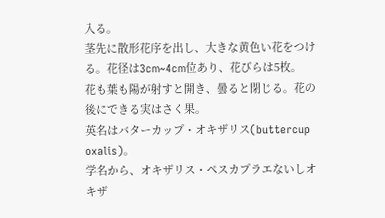入る。
茎先に散形花序を出し、大きな黄色い花をつける。花径は3cm~4cm位あり、花びらは5枚。
花も葉も陽が射すと開き、曇ると閉じる。花の後にできる実はさく果。
英名はバターカップ・オキザリス(buttercup oxalis)。
学名から、オキザリス・ペスカプラエないしオキザ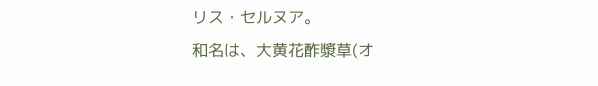リス・セルヌア。
和名は、大黄花酢漿草(オ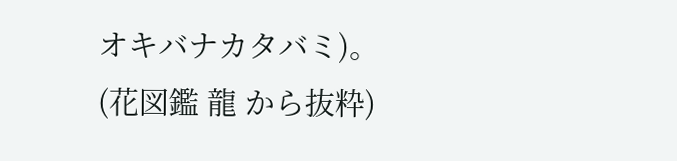オキバナカタバミ)。
(花図鑑 龍 から抜粋)